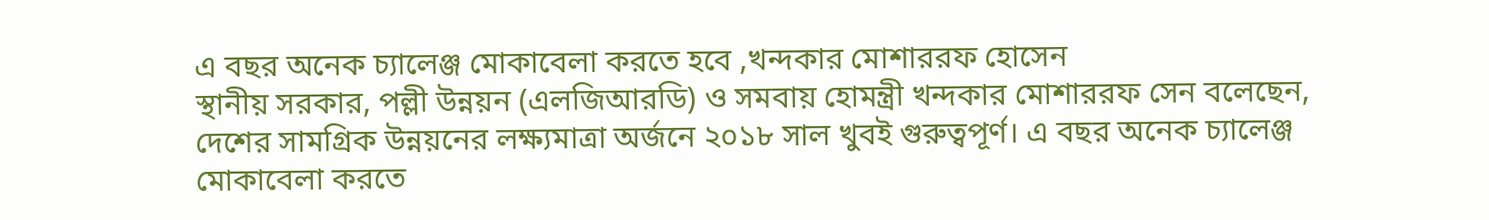এ বছর অনেক চ্যালেঞ্জ মোকাবেলা করতে হবে ,খন্দকার মোশাররফ হোসেন
স্থানীয় সরকার, পল্লী উন্নয়ন (এলজিআরডি) ও সমবায় হোমন্ত্রী খন্দকার মোশাররফ সেন বলেছেন, দেশের সামগ্রিক উন্নয়নের লক্ষ্যমাত্রা অর্জনে ২০১৮ সাল খুবই গুরুত্বপূর্ণ। এ বছর অনেক চ্যালেঞ্জ মোকাবেলা করতে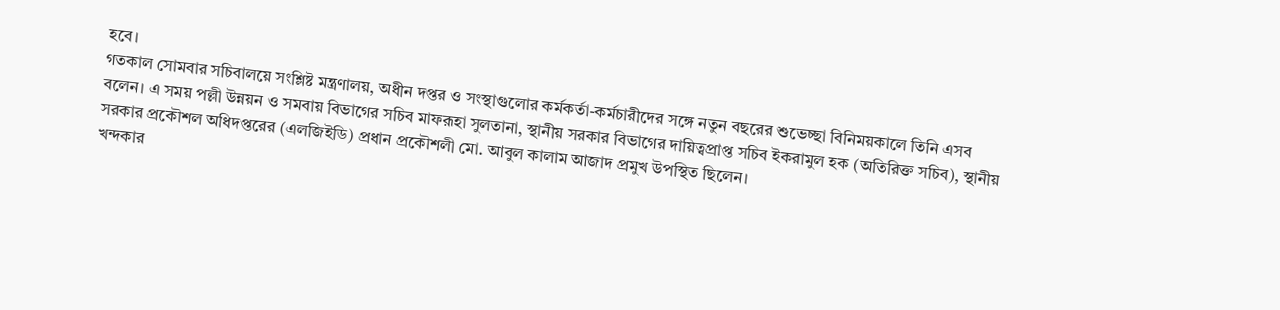হবে।
গতকাল সোমবার সচিবালয়ে সংশ্লিষ্ট মন্ত্রণালয়, অধীন দপ্তর ও সংস্থাগুলোর কর্মকর্তা-কর্মচারীদের সঙ্গে নতুন বছরের শুভেচ্ছা বিনিময়কালে তিনি এসব বলেন। এ সময় পল্লী উন্নয়ন ও সমবায় বিভাগের সচিব মাফরূহা সুলতানা, স্থানীয় সরকার বিভাগের দায়িত্বপ্রাপ্ত সচিব ইকরামুল হক (অতিরিক্ত সচিব), স্থানীয় সরকার প্রকৌশল অধিদপ্তরের (এলজিইডি) প্রধান প্রকৌশলী মো. আবুল কালাম আজাদ প্রমুখ উপস্থিত ছিলেন।
খন্দকার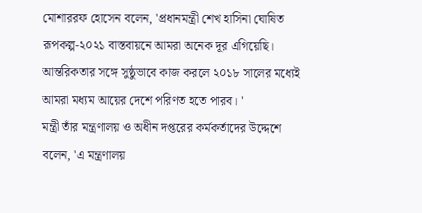মোশাররফ হোসেন বলেন, 'প্রধানমন্ত্রী শেখ হাসিনা ঘোষিত রূপকল্প-২০২১ বাস্তবায়নে আমরা অনেক দূর এগিয়েছি। আন্তরিকতার সঙ্গে সুষ্ঠুভাবে কাজ করলে ২০১৮ সালের মধ্যেই আমরা মধ্যম আয়ের দেশে পরিণত হতে পারব। '
মন্ত্রী তাঁর মন্ত্রণালয় ও অধীন দপ্তরের কর্মকর্তাদের উদ্দেশে বলেন, 'এ মন্ত্রণালয়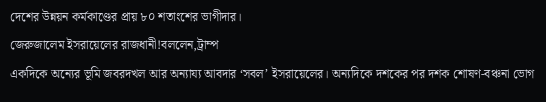দেশের উন্নয়ন কর্মকাণ্ডের প্রায় ৮০ শতাংশের ভাগীদার।
জেরুজালেম ইসরায়েলের রাজধানী!বললেন,ট্রাম্প
একদিকে অন্যের ভূমি জবরদখল আর অন্যায্য আবদার ‘সবল’ ইসরায়েলের। অন্যদিকে দশকের পর দশক শোষণ-বঞ্চনা ভোগ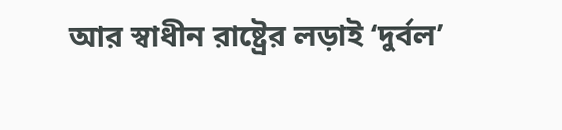আর স্বাধীন রাষ্ট্রের লড়াই ‘দুর্বল’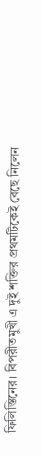ফিলিস্তিনের। বিপরীতমুখী এ দুই শক্তির প্রথমটিকেই বেছে নিলেন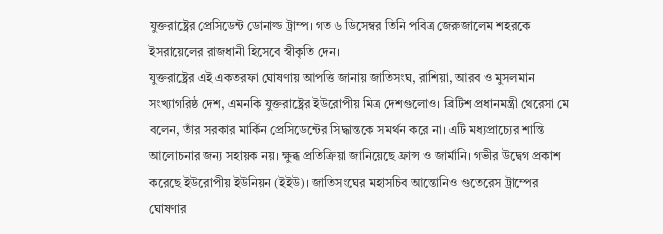যুক্তরাষ্ট্রের প্রেসিডেন্ট ডোনাল্ড ট্রাম্প। গত ৬ ডিসেম্বর তিনি পবিত্র জেরুজালেম শহরকে ইসরায়েলের রাজধানী হিসেবে স্বীকৃতি দেন।
যুক্তরাষ্ট্রের এই একতরফা ঘোষণায় আপত্তি জানায় জাতিসংঘ, রাশিয়া, আরব ও মুসলমান সংখ্যাগরিষ্ঠ দেশ, এমনকি যুক্তরাষ্ট্রের ইউরোপীয় মিত্র দেশগুলোও। ব্রিটিশ প্রধানমন্ত্রী থেরেসা মে বলেন, তাঁর সরকার মার্কিন প্রেসিডেন্টের সিদ্ধান্তকে সমর্থন করে না। এটি মধ্যপ্রাচ্যের শান্তি আলোচনার জন্য সহায়ক নয়। ক্ষুব্ধ প্রতিক্রিয়া জানিয়েছে ফ্রান্স ও জার্মানি। গভীর উদ্বেগ প্রকাশ করেছে ইউরোপীয় ইউনিয়ন (ইইউ)। জাতিসংঘের মহাসচিব আন্তোনিও গুতেরেস ট্রাম্পের ঘোষণার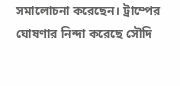সমালোচনা করেছেন। ট্রাম্পের ঘোষণার নিন্দা করেছে সৌদি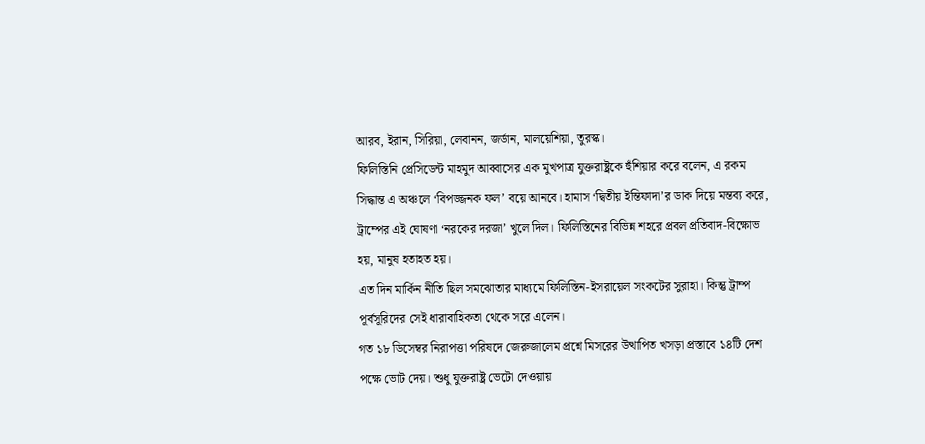আরব, ইরান, সিরিয়া, লেবানন, জর্ডান, মালয়েশিয়া, তুরস্ক।
ফিলিস্তিনি প্রেসিডেন্ট মাহমুদ আব্বাসের এক মুখপাত্র যুক্তরাষ্ট্রকে হুঁশিয়ার করে বলেন, এ রকম সিদ্ধান্ত এ অঞ্চলে ‘বিপজ্জনক ফল’ বয়ে আনবে। হামাস ‘দ্বিতীয় ইন্তিফাদা’র ডাক দিয়ে মন্তব্য করে, ট্রাম্পের এই ঘোষণা ‘নরকের দরজা’ খুলে দিল। ফিলিস্তিনের বিভিন্ন শহরে প্রবল প্রতিবাদ-বিক্ষোভ হয়, মানুষ হতাহত হয়।
এত দিন মার্কিন নীতি ছিল সমঝোতার মাধ্যমে ফিলিস্তিন-ইসরায়েল সংকটের সুরাহা। কিন্তু ট্রাম্প পূর্বসূরিদের সেই ধারাবাহিকতা থেকে সরে এলেন।
গত ১৮ ডিসেম্বর নিরাপত্তা পরিষদে জেরুজালেম প্রশ্নে মিসরের উত্থাপিত খসড়া প্রস্তাবে ১৪টি দেশ পক্ষে ভোট দেয়। শুধু যুক্তরাষ্ট্র ভেটো দেওয়ায়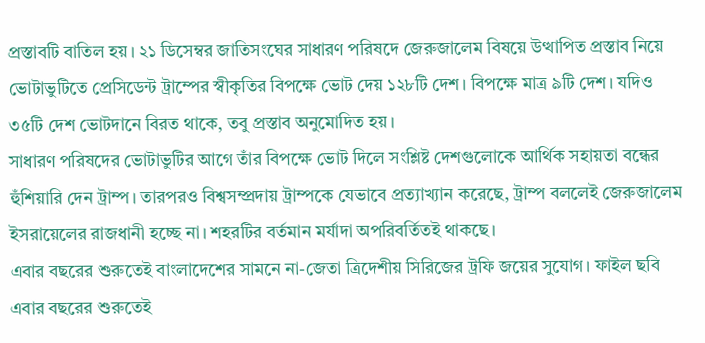প্রস্তাবটি বাতিল হয়। ২১ ডিসেম্বর জাতিসংঘের সাধারণ পরিষদে জেরুজালেম বিষয়ে উত্থাপিত প্রস্তাব নিয়ে ভোটাভুটিতে প্রেসিডেন্ট ট্রাম্পের স্বীকৃতির বিপক্ষে ভোট দেয় ১২৮টি দেশ। বিপক্ষে মাত্র ৯টি দেশ। যদিও ৩৫টি দেশ ভোটদানে বিরত থাকে, তবু প্রস্তাব অনুমোদিত হয়।
সাধারণ পরিষদের ভোটাভুটির আগে তাঁর বিপক্ষে ভোট দিলে সংশ্লিষ্ট দেশগুলোকে আর্থিক সহায়তা বন্ধের হুঁশিয়ারি দেন ট্রাম্প। তারপরও বিশ্বসম্প্রদায় ট্রাম্পকে যেভাবে প্রত্যাখ্যান করেছে, ট্রাম্প বললেই জেরুজালেম ইসরায়েলের রাজধানী হচ্ছে না। শহরটির বর্তমান মর্যাদা অপরিবর্তিতই থাকছে।
এবার বছরের শুরুতেই বাংলাদেশের সামনে না-জেতা ত্রিদেশীয় সিরিজের ট্রফি জয়ের সুযোগ। ফাইল ছবি
এবার বছরের শুরুতেই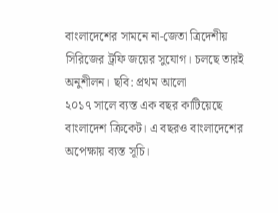বাংলাদেশের সামনে না-জেতা ত্রিদেশীয় সিরিজের ট্রফি জয়ের সুযোগ। চলছে তারই অনুশীলন। ছবি: প্রথম আলো
২০১৭ সালে ব্যস্ত এক বছর কাটিয়েছে বাংলাদেশ ক্রিকেট। এ বছরও বাংলাদেশের অপেক্ষায় ব্যস্ত সূচি।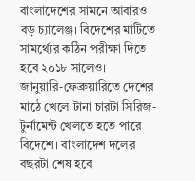বাংলাদেশের সামনে আবারও বড় চ্যালেঞ্জ। বিদেশের মাটিতে সামর্থ্যের কঠিন পরীক্ষা দিতে হবে ২০১৮ সালেও।
জানুয়ারি-ফেব্রুয়ারিতে দেশের মাঠে খেলে টানা চারটা সিরিজ-টুর্নামেন্ট খেলতে হতে পারে বিদেশে। বাংলাদেশ দলের বছরটা শেষ হবে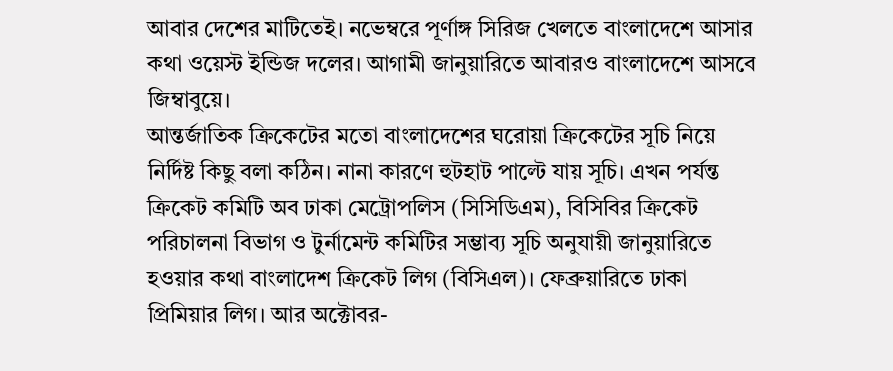আবার দেশের মাটিতেই। নভেম্বরে পূর্ণাঙ্গ সিরিজ খেলতে বাংলাদেশে আসার কথা ওয়েস্ট ইন্ডিজ দলের। আগামী জানুয়ারিতে আবারও বাংলাদেশে আসবে জিম্বাবুয়ে।
আন্তর্জাতিক ক্রিকেটের মতো বাংলাদেশের ঘরোয়া ক্রিকেটের সূচি নিয়ে নির্দিষ্ট কিছু বলা কঠিন। নানা কারণে হুটহাট পাল্টে যায় সূচি। এখন পর্যন্ত ক্রিকেট কমিটি অব ঢাকা মেট্রোপলিস (সিসিডিএম), বিসিবির ক্রিকেট পরিচালনা বিভাগ ও টুর্নামেন্ট কমিটির সম্ভাব্য সূচি অনুযায়ী জানুয়ারিতে হওয়ার কথা বাংলাদেশ ক্রিকেট লিগ (বিসিএল)। ফেব্রুয়ারিতে ঢাকা প্রিমিয়ার লিগ। আর অক্টোবর-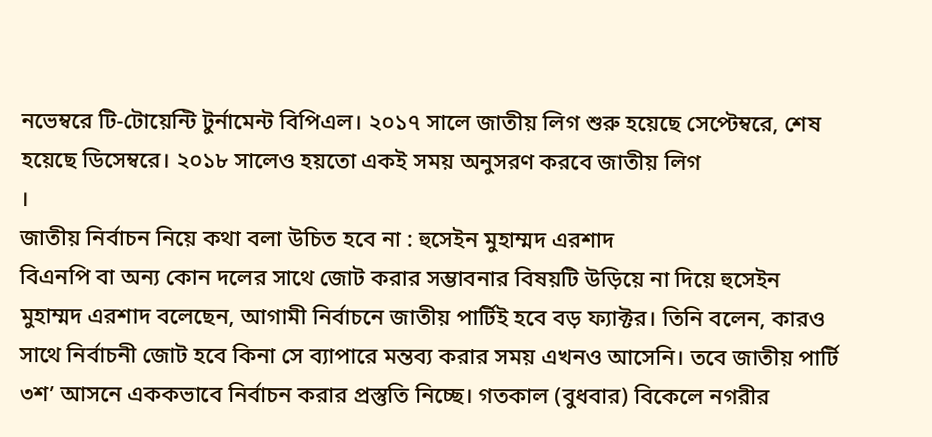নভেম্বরে টি-টোয়েন্টি টুর্নামেন্ট বিপিএল। ২০১৭ সালে জাতীয় লিগ শুরু হয়েছে সেপ্টেম্বরে, শেষ হয়েছে ডিসেম্বরে। ২০১৮ সালেও হয়তো একই সময় অনুসরণ করবে জাতীয় লিগ
।
জাতীয় নির্বাচন নিয়ে কথা বলা উচিত হবে না : হুসেইন মুহাম্মদ এরশাদ
বিএনপি বা অন্য কোন দলের সাথে জোট করার সম্ভাবনার বিষয়টি উড়িয়ে না দিয়ে হুসেইন মুহাম্মদ এরশাদ বলেছেন, আগামী নির্বাচনে জাতীয় পার্টিই হবে বড় ফ্যাক্টর। তিনি বলেন, কারও সাথে নির্বাচনী জোট হবে কিনা সে ব্যাপারে মন্তব্য করার সময় এখনও আসেনি। তবে জাতীয় পার্টি ৩শ’ আসনে এককভাবে নির্বাচন করার প্রস্তুতি নিচ্ছে। গতকাল (বুধবার) বিকেলে নগরীর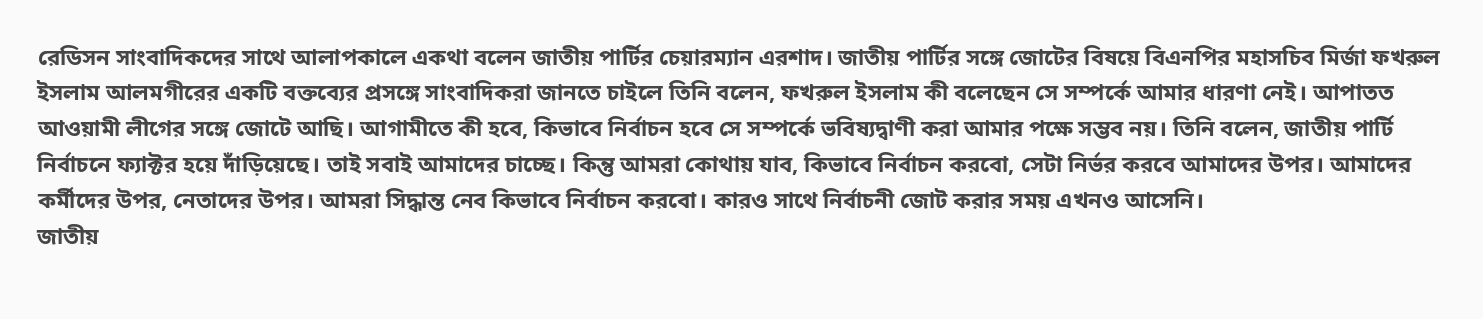রেডিসন সাংবাদিকদের সাথে আলাপকালে একথা বলেন জাতীয় পার্টির চেয়ারম্যান এরশাদ। জাতীয় পার্টির সঙ্গে জোটের বিষয়ে বিএনপির মহাসচিব মির্জা ফখরুল ইসলাম আলমগীরের একটি বক্তব্যের প্রসঙ্গে সাংবাদিকরা জানতে চাইলে তিনি বলেন, ফখরুল ইসলাম কী বলেছেন সে সম্পর্কে আমার ধারণা নেই। আপাতত আওয়ামী লীগের সঙ্গে জোটে আছি। আগামীতে কী হবে, কিভাবে নির্বাচন হবে সে সম্পর্কে ভবিষ্যদ্বাণী করা আমার পক্ষে সম্ভব নয়। তিনি বলেন, জাতীয় পার্টি নির্বাচনে ফ্যাক্টর হয়ে দাঁড়িয়েছে। তাই সবাই আমাদের চাচ্ছে। কিন্তু আমরা কোথায় যাব, কিভাবে নির্বাচন করবো, সেটা নির্ভর করবে আমাদের উপর। আমাদের কর্মীদের উপর, নেতাদের উপর। আমরা সিদ্ধান্ত নেব কিভাবে নির্বাচন করবো। কারও সাথে নির্বাচনী জোট করার সময় এখনও আসেনি।
জাতীয়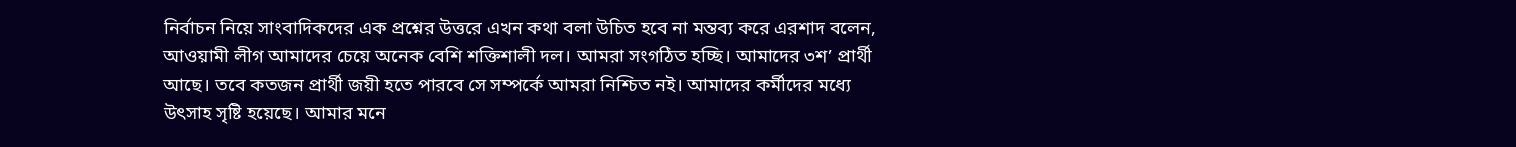নির্বাচন নিয়ে সাংবাদিকদের এক প্রশ্নের উত্তরে এখন কথা বলা উচিত হবে না মন্তব্য করে এরশাদ বলেন, আওয়ামী লীগ আমাদের চেয়ে অনেক বেশি শক্তিশালী দল। আমরা সংগঠিত হচ্ছি। আমাদের ৩শ’ প্রার্থী আছে। তবে কতজন প্রার্থী জয়ী হতে পারবে সে সম্পর্কে আমরা নিশ্চিত নই। আমাদের কর্মীদের মধ্যে উৎসাহ সৃষ্টি হয়েছে। আমার মনে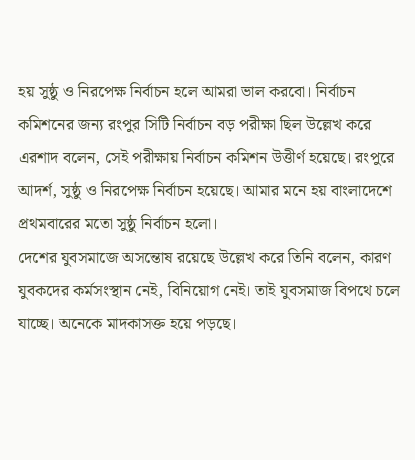হয় সুষ্ঠু ও নিরপেক্ষ নির্বাচন হলে আমরা ভাল করবো। নির্বাচন কমিশনের জন্য রংপুর সিটি নির্বাচন বড় পরীক্ষা ছিল উল্লেখ করে এরশাদ বলেন, সেই পরীক্ষায় নির্বাচন কমিশন উত্তীর্ণ হয়েছে। রংপুরে আদর্শ, সুষ্ঠু ও নিরপেক্ষ নির্বাচন হয়েছে। আমার মনে হয় বাংলাদেশে প্রথমবারের মতো সুষ্ঠু নির্বাচন হলো।
দেশের যুবসমাজে অসন্তোষ রয়েছে উল্লেখ করে তিনি বলেন, কারণ যুবকদের কর্মসংস্থান নেই, বিনিয়োগ নেই। তাই যুবসমাজ বিপথে চলে যাচ্ছে। অনেকে মাদকাসক্ত হয়ে পড়ছে।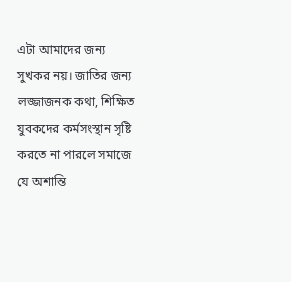এটা আমাদের জন্য সুখকর নয়। জাতির জন্য লজ্জাজনক কথা, শিক্ষিত যুবকদের কর্মসংস্থান সৃষ্টি করতে না পারলে সমাজে যে অশান্তি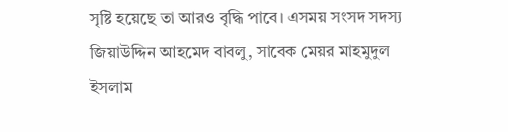সৃষ্টি হয়েছে তা আরও বৃদ্ধি পাবে। এসময় সংসদ সদস্য জিয়াউদ্দিন আহমেদ বাবলু, সাবেক মেয়র মাহমুদুল ইসলাম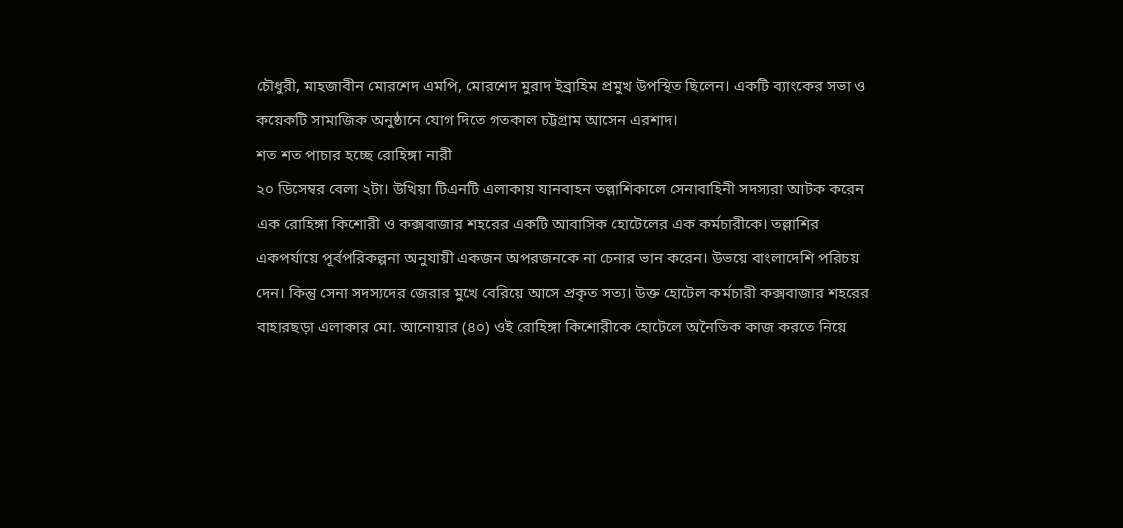চৌধুরী, মাহজাবীন মোরশেদ এমপি, মোরশেদ মুরাদ ইব্রাহিম প্রমুখ উপস্থিত ছিলেন। একটি ব্যাংকের সভা ও কয়েকটি সামাজিক অনুষ্ঠানে যোগ দিতে গতকাল চট্টগ্রাম আসেন এরশাদ।
শত শত পাচার হচ্ছে রোহিঙ্গা নারী
২০ ডিসেম্বর বেলা ২টা। উখিয়া টিএনটি এলাকায় যানবাহন তল্লাশিকালে সেনাবাহিনী সদস্যরা আটক করেন এক রোহিঙ্গা কিশোরী ও কক্সবাজার শহরের একটি আবাসিক হোটেলের এক কর্মচারীকে। তল্লাশির একপর্যায়ে পূর্বপরিকল্পনা অনুযায়ী একজন অপরজনকে না চেনার ভান করেন। উভয়ে বাংলাদেশি পরিচয় দেন। কিন্তু সেনা সদস্যদের জেরার মুখে বেরিয়ে আসে প্রকৃত সত্য। উক্ত হোটেল কর্মচারী কক্সবাজার শহরের বাহারছড়া এলাকার মো. আনোয়ার (৪০) ওই রোহিঙ্গা কিশোরীকে হোটেলে অনৈতিক কাজ করতে নিয়ে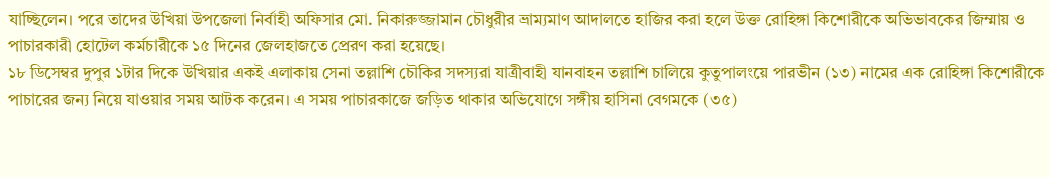যাচ্ছিলেন। পরে তাদের উখিয়া উপজেলা নির্বাহী অফিসার মো. নিকারুজ্জামান চৌধুরীর ভ্রাম্যমাণ আদালতে হাজির করা হলে উক্ত রোহিঙ্গা কিশোরীকে অভিভাবকের জিম্মায় ও পাচারকারী হোটেল কর্মচারীকে ১৫ দিনের জেলহাজতে প্রেরণ করা হয়েছে।
১৮ ডিসেম্বর দুপুর ১টার দিকে উখিয়ার একই এলাকায় সেনা তল্লাশি চৌকির সদস্যরা যাত্রীবাহী যানবাহন তল্লাশি চালিয়ে কুতুপালংয়ে পারভীন (১৩) নামের এক রোহিঙ্গা কিশোরীকে পাচারের জন্য নিয়ে যাওয়ার সময় আটক করেন। এ সময় পাচারকাজে জড়িত থাকার অভিযোগে সঙ্গীয় হাসিনা বেগমকে (৩৫)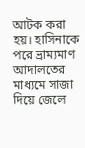আটক করা হয়। হাসিনাকে পরে ভ্রাম্যমাণ আদালতের মাধ্যমে সাজা দিয়ে জেলে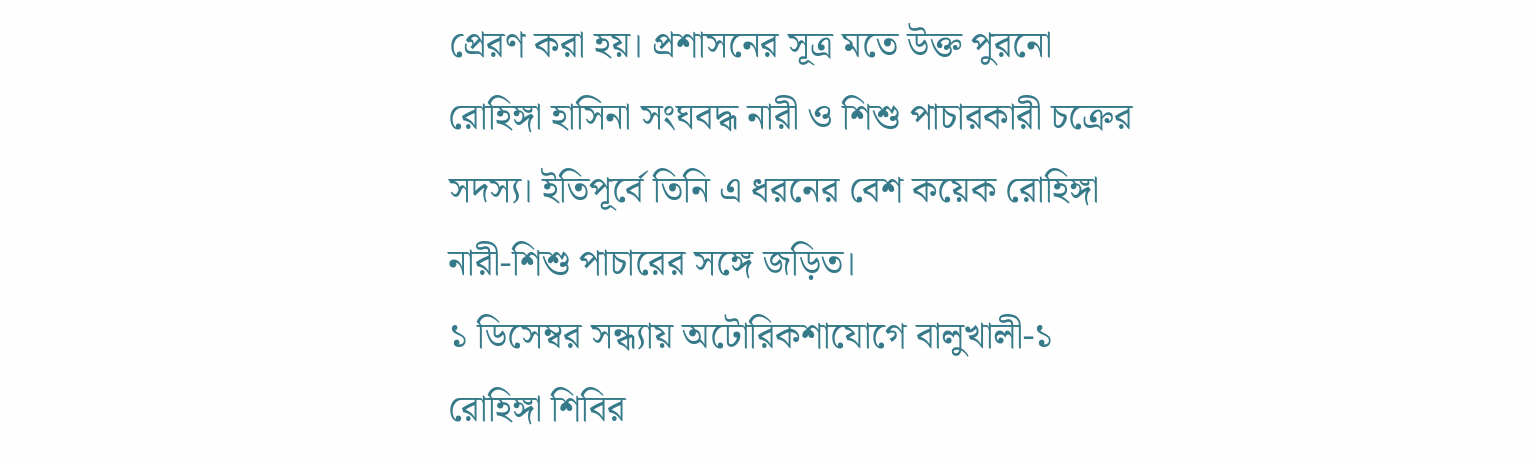প্রেরণ করা হয়। প্রশাসনের সূত্র মতে উক্ত পুরনো রোহিঙ্গা হাসিনা সংঘবদ্ধ নারী ও শিশু পাচারকারী চক্রের সদস্য। ইতিপূর্বে তিনি এ ধরনের বেশ কয়েক রোহিঙ্গা নারী-শিশু পাচারের সঙ্গে জড়িত।
১ ডিসেম্বর সন্ধ্যায় অটোরিকশাযোগে বালুখালী-১ রোহিঙ্গা শিবির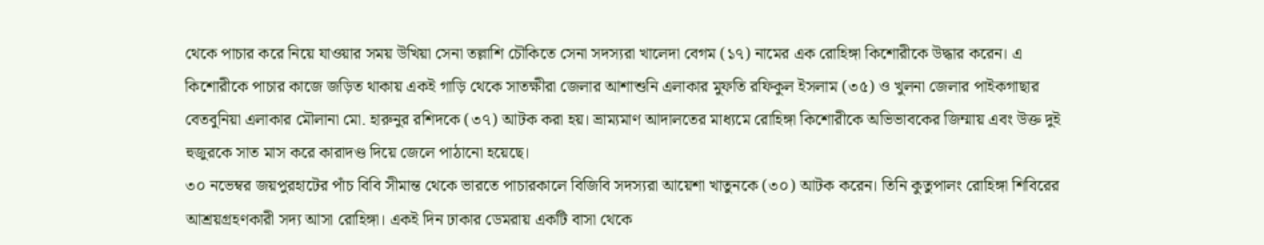থেকে পাচার করে নিয়ে যাওয়ার সময় উখিয়া সেনা তল্লাশি চৌকিতে সেনা সদস্যরা খালেদা বেগম (১৭) নামের এক রোহিঙ্গা কিশোরীকে উদ্ধার করেন। এ কিশোরীকে পাচার কাজে জড়িত থাকায় একই গাড়ি থেকে সাতক্ষীরা জেলার আশাশুনি এলাকার মুফতি রফিকুল ইসলাম (৩৫) ও খুলনা জেলার পাইকগাছার বেতবুনিয়া এলাকার মৌলানা মো. হারুনুর রশিদকে (৩৭) আটক করা হয়। ভ্রাম্যমাণ আদালতের মাধ্যমে রোহিঙ্গা কিশোরীকে অভিভাবকের জিম্মায় এবং উক্ত দুই হুজুরকে সাত মাস করে কারাদণ্ড দিয়ে জেলে পাঠানো হয়েছে।
৩০ নভেম্বর জয়পুরহাটের পাঁচ বিবি সীমান্ত থেকে ভারতে পাচারকালে বিজিবি সদস্যরা আয়েশা খাতুনকে (৩০) আটক করেন। তিনি কুতুপালং রোহিঙ্গা শিবিরের আশ্রয়গ্রহণকারী সদ্য আসা রোহিঙ্গা। একই দিন ঢাকার ডেমরায় একটি বাসা থেকে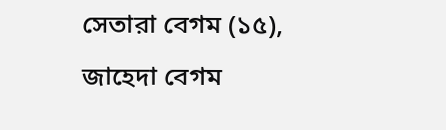সেতারা বেগম (১৫), জাহেদা বেগম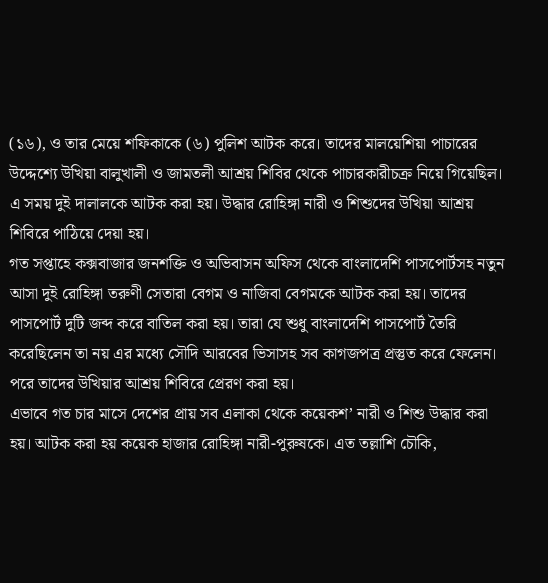(১৬), ও তার মেয়ে শফিকাকে (৬) পুলিশ আটক করে। তাদের মালয়েশিয়া পাচারের উদ্দেশ্যে উখিয়া বালুখালী ও জামতলী আশ্রয় শিবির থেকে পাচারকারীচক্র নিয়ে গিয়েছিল। এ সময় দুই দালালকে আটক করা হয়। উদ্ধার রোহিঙ্গা নারী ও শিশুদের উখিয়া আশ্রয় শিবিরে পাঠিয়ে দেয়া হয়।
গত সপ্তাহে কক্সবাজার জনশক্তি ও অভিবাসন অফিস থেকে বাংলাদেশি পাসপোর্টসহ নতুন আসা দুই রোহিঙ্গা তরুণী সেতারা বেগম ও নাজিবা বেগমকে আটক করা হয়। তাদের পাসপোর্ট দুটি জব্দ করে বাতিল করা হয়। তারা যে শুধু বাংলাদেশি পাসপোর্ট তৈরি করেছিলেন তা নয় এর মধ্যে সৌদি আরবের ভিসাসহ সব কাগজপত্র প্রস্তুত করে ফেলেন। পরে তাদের উখিয়ার আশ্রয় শিবিরে প্রেরণ করা হয়।
এভাবে গত চার মাসে দেশের প্রায় সব এলাকা থেকে কয়েকশ’ নারী ও শিশু উদ্ধার করা হয়। আটক করা হয় কয়েক হাজার রোহিঙ্গা নারী-পুরুষকে। এত তল্লাশি চৌকি,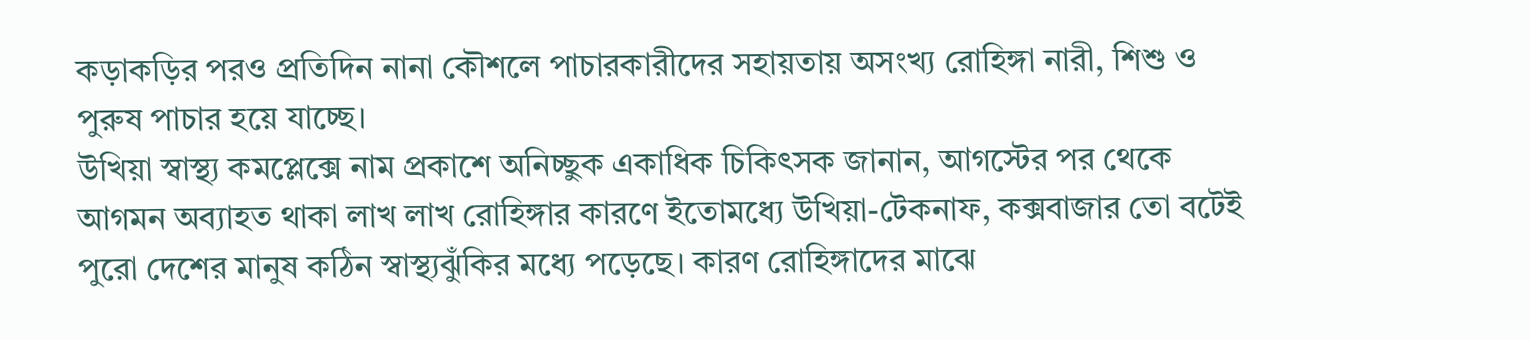কড়াকড়ির পরও প্রতিদিন নানা কৌশলে পাচারকারীদের সহায়তায় অসংখ্য রোহিঙ্গা নারী, শিশু ও পুরুষ পাচার হয়ে যাচ্ছে।
উখিয়া স্বাস্থ্য কমপ্লেক্সে নাম প্রকাশে অনিচ্ছুক একাধিক চিকিৎসক জানান, আগস্টের পর থেকে আগমন অব্যাহত থাকা লাখ লাখ রোহিঙ্গার কারণে ইতোমধ্যে উখিয়া-টেকনাফ, কক্সবাজার তো বটেই পুরো দেশের মানুষ কঠিন স্বাস্থ্যঝুঁকির মধ্যে পড়েছে। কারণ রোহিঙ্গাদের মাঝে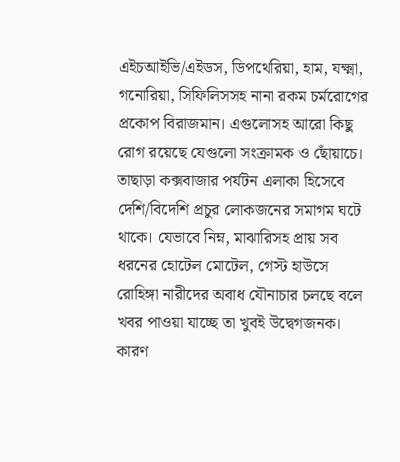এইচআইভি/এইডস, ডিপথেরিয়া, হাম, যক্ষ্মা, গনোরিয়া, সিফিলিসসহ নানা রকম চর্মরোগের প্রকোপ বিরাজমান। এগুলোসহ আরো কিছু রোগ রয়েছে যেগুলো সংক্রামক ও ছোঁয়াচে। তাছাড়া কক্সবাজার পর্যটন এলাকা হিসেবে দেশি/বিদেশি প্রচুর লোকজনের সমাগম ঘটে থাকে। যেভাবে নিম্ন, মাঝারিসহ প্রায় সব ধরনের হোটেল মোটেল, গেস্ট হাউসে রোহিঙ্গা নারীদের অবাধ যৌনাচার চলছে বলে খবর পাওয়া যাচ্ছে তা খুবই উদ্বেগজনক। কারণ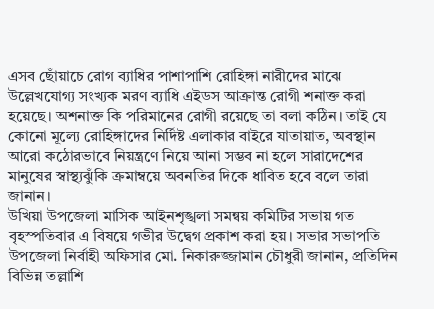এসব ছোঁয়াচে রোগ ব্যাধির পাশাপাশি রোহিঙ্গা নারীদের মাঝে উল্লেখযোগ্য সংখ্যক মরণ ব্যাধি এইডস আক্রান্ত রোগী শনাক্ত করা হয়েছে। অশনাক্ত কি পরিমানের রোগী রয়েছে তা বলা কঠিন। তাই যে কোনো মূল্যে রোহিঙ্গাদের নির্দিষ্ট এলাকার বাইরে যাতায়াত, অবস্থান আরো কঠোরভাবে নিয়ন্ত্রণে নিয়ে আনা সম্ভব না হলে সারাদেশের মানুষের স্বাস্থ্যঝুঁকি ক্রমাম্বয়ে অবনতির দিকে ধাবিত হবে বলে তারা জানান।
উখিয়া উপজেলা মাসিক আইনশৃঙ্খলা সমন্বয় কমিটির সভায় গত বৃহস্পতিবার এ বিষয়ে গভীর উদ্বেগ প্রকাশ করা হয়। সভার সভাপতি উপজেলা নির্বাহী অফিসার মো. নিকারুজ্জামান চৌধুরী জানান, প্রতিদিন বিভিন্ন তল্লাশি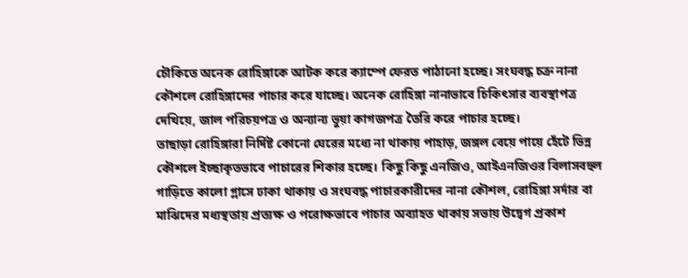চৌকিতে অনেক রোহিঙ্গাকে আটক করে ক্যাম্পে ফেরত পাঠানো হচ্ছে। সংঘবদ্ধ চক্র নানা কৌশলে রোহিঙ্গাদের পাচার করে যাচ্ছে। অনেক রোহিঙ্গা নানাভাবে চিকিৎসার ব্যবস্থাপত্র দেখিয়ে, জাল পরিচয়পত্র ও অন্যান্য ভুয়া কাগজপত্র তৈরি করে পাচার হচ্ছে।
তাছাড়া রোহিঙ্গারা নির্দিষ্ট কোনো ঘেরের মধ্যে না থাকায় পাহাড়, জঙ্গল বেয়ে পায়ে হেঁটে ভিন্ন কৌশলে ইচ্ছাকৃতভাবে পাচারের শিকার হচ্ছে। কিছু কিছু এনজিও, আইএনজিওর বিলাসবহুল গাড়িতে কালো গ্লাসে ঢাকা থাকায় ও সংঘবদ্ধ পাচারকারীদের নানা কৌশল, রোহিঙ্গা সর্দার বা মাঝিদের মধ্যস্থতায় প্রত্যক্ষ ও পরোক্ষভাবে পাচার অব্যাহত থাকায় সভায় উদ্বেগ প্রকাশ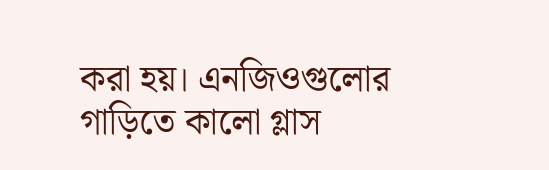করা হয়। এনজিওগুলোর গাড়িতে কালো গ্লাস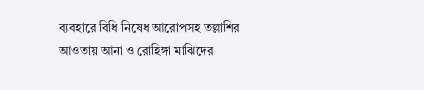ব্যবহারে বিধি নিষেধ আরোপসহ তল্লাশির আওতায় আনা ও রোহিঙ্গা মাঝিদের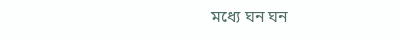মধ্যে ঘন ঘন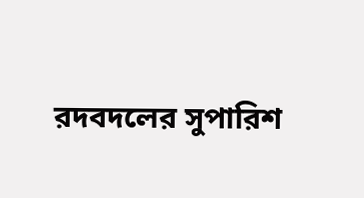রদবদলের সুপারিশ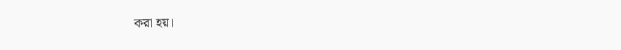করা হয়।